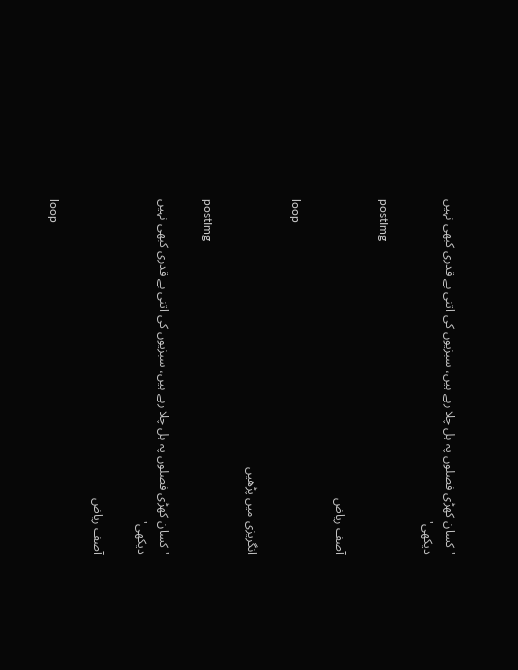'کسان کھڑی فصلوں پہ ہل چلا رہے ہیں، سبزیوں کی اتنی بے قدری کبھی نہیں دیکھی'

postImg

آصف ریاض

loop

انگریزی میں پڑھیں

postImg

'کسان کھڑی فصلوں پہ ہل چلا رہے ہیں، سبزیوں کی اتنی بے قدری کبھی نہیں دیکھی'

آصف ریاض

loop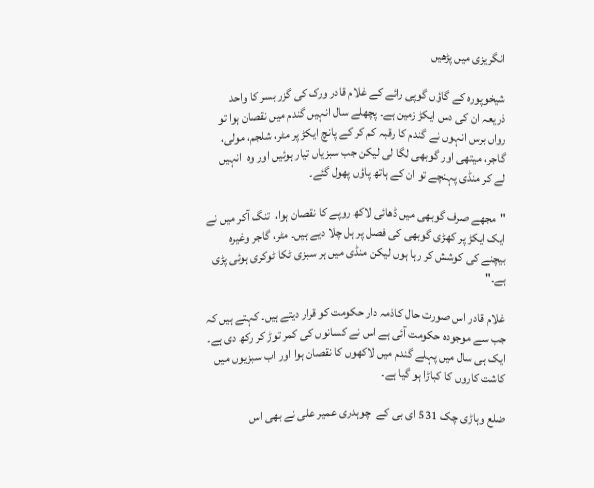انگریزی میں پڑھیں

شیخوپورہ کے گاؤں گوپی رائے کے غلام قادر ورک کی گزر بسر کا واحد ذریعہ ان کی دس ایکڑ زمین ہے۔ پچھلے سال انہیں گندم میں نقصان ہوا تو رواں برس انہوں نے گندم کا رقبہ کم کر کے پانچ ایکڑ پر مٹر، شلجم، مولی، گاجر، میتھی اور گوبھی لگا لی لیکن جب سبزیاں تیار ہوئیں اور وہ  انہیں لے کر منڈی پہنچے تو ان کے ہاتھ پاؤں پھول گئے۔

"مجھے صرف گوبھی میں ڈھائی لاکھ روپے کا نقصان ہوا،  تنگ آکر میں نے ایک ایکڑ پر کھڑی گوبھی کی فصل پر ہل چلا دیے ہیں۔ مٹر، گاجر وغیرہ بیچنے کی کوشش کر رہا ہوں لیکن منڈی میں ہر سبزی ٹکا ٹوکری ہوئی پڑی ہے۔"

غلام قادر اس صورت حال کاذمہ دار حکومت کو قرار دیتے ہیں۔ کہتے ہیں کہ جب سے موجودہ حکومت آئی ہے اس نے کسانوں کی کمر توڑ کر رکھ دی ہے۔ ایک ہی سال میں پہلے گندم میں لاکھوں کا نقصان ہوا اور اب سبزیوں میں کاشت کاروں کا کباڑا ہو گیا ہے۔

ضلع وہاڑی چک 531 ای بی کے  چوہدری عمیر علی نے بھی اس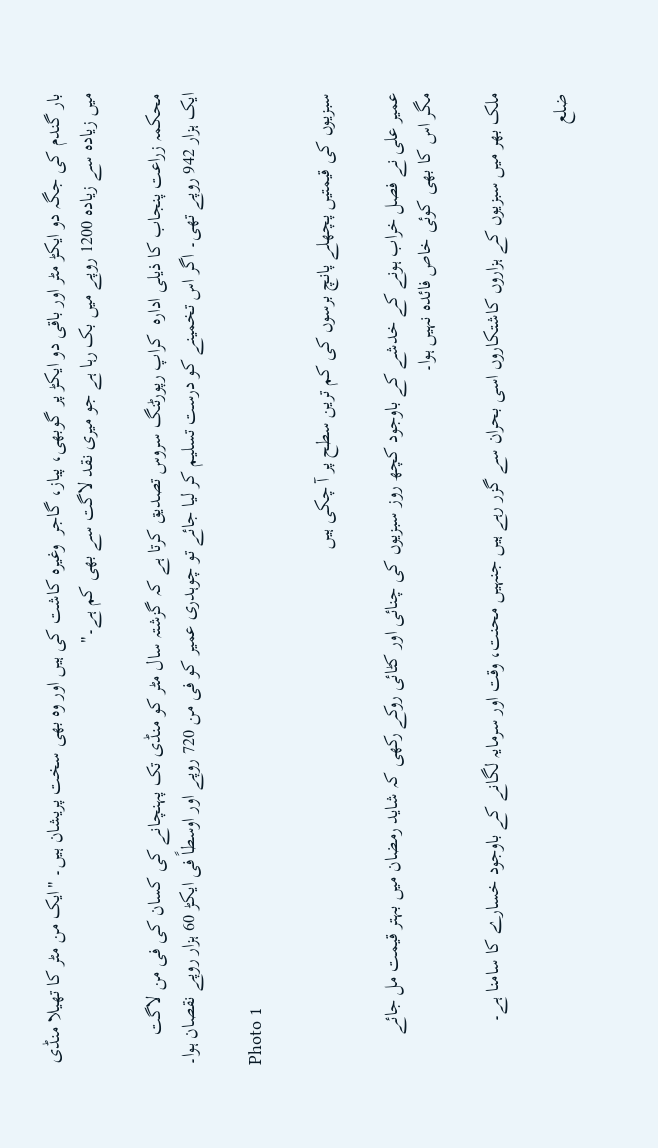بار گندم کی جگہ دو ایکڑ مٹر اور باقی دو ایکڑ پر گوبھی، پیاز، گاجر  وغیرہ کاشت کی ہیں اور وہ بھی سخت پریشان ہیں۔ "ایک من مٹر کا تھیلا منڈی میں زیادہ سے زیادہ 1200 روپے میں بک رہا ہے جو میری نقد لاگت سے بھی کم ہے۔"

محکمہ زراعت پنجاب کا ذیلی ادارہ  کراپ رپورٹنگ سروس تصدیق کرتا ہے کہ گزشتہ سال مٹر کو منڈی تک پہنچانے کی کسان کی فی من لاگت ایک ہزار 942 روپے تھی۔ اگر اس تخمینے کو درست تسلیم کر لیا جائے تو چوہدری عمیر کو فی من 720 روپے اور اوسطاً فی ایکڑ 60 ہزار روپے نقصان ہوا۔

Photo 1

سبزیوں کی قیمتیں پچھلے پانچ برسوں کی کم ترین سطح پر آ چکی ہیں

عمیر علی نے فصل خراب ہونے کے خدشے کے باوجود کچھ روز سبزیوں کی چنائی اور کٹائی روکے رکھی کہ شاید رمضان میں بہتر قیمت مل جائے  مگر اس کا بھی کوئی خاص فائدہ نہیں ہوا۔

ملک بھر میں سبزیوں کے ہزاروں کاشتکاروں اسی بحران سے گزر رہے ہیں جنہیں محنت، وقت اور سرمایہ لگانے کے باوجود خسارے کا سامنا ہے۔

ضلع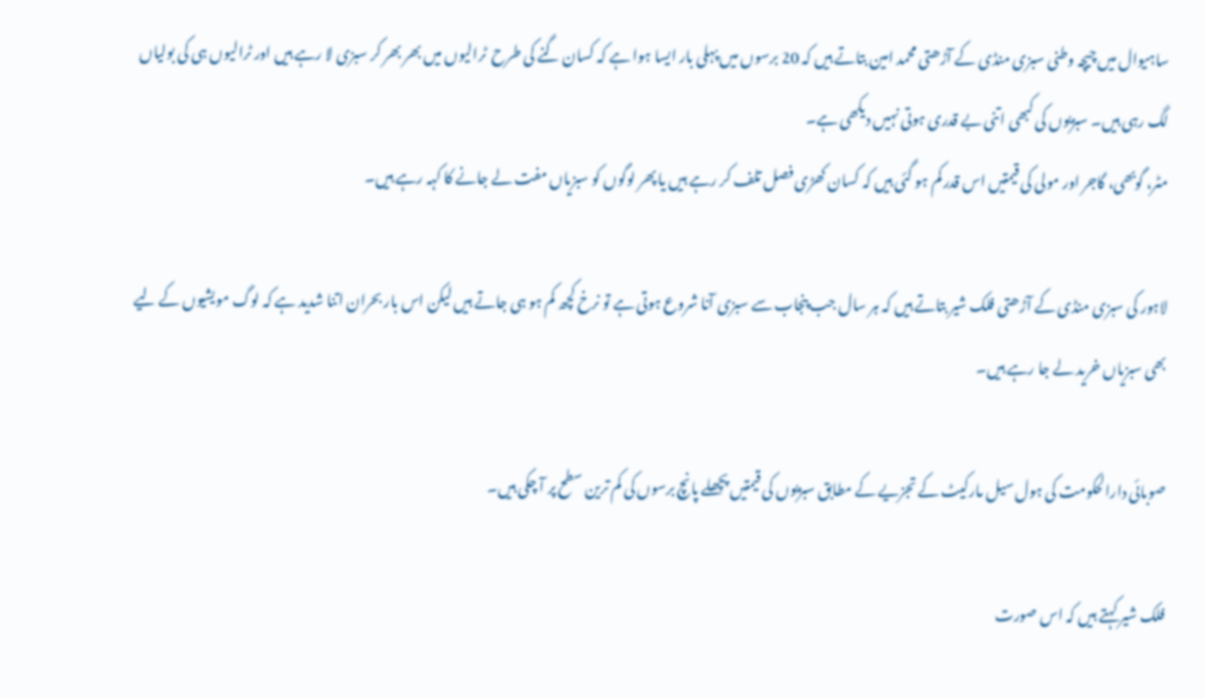ساہیوال میں چیچہ وطنی سبزی منڈی کے آڑھتی محمد امین بتاتے ہیں کہ 20 برسوں میں پہلی بار ایسا ہوا ہے کہ کسان گنے کی طرح  ٹرالیوں میں بھر بھر کر سبزی لا رہے ہیں اور ٹرالیوں ہی کی بولیاں لگ رہی ہیں۔ سبزیوں کی کبھی اتنی بے قدری ہوتی نہیں دیکھی ہے۔
مٹر، گوبھی، گاجر اور مولی کی قیمتیں اس قدر کم ہو گئی ہیں کہ کسان کھڑی فصل تلف کر رہے ہیں یا پھر لوگوں کو سبزیاں مفت لے جانے کا کہہ رہے ہیں۔

لاہور کی سبزی منڈی کے آڑھتی فلک شیر بتاتے ہیں کہ ہر سال جب پنجاب سے سبزی آنا شروع ہوتی ہے تو نرخ کچھ کم ہو ہی جاتے ہیں لیکن اس بار بحران اتنا شدید ہے کہ لوگ مویشیوں کے لیے بھی سبزیاں خرید لے جا رہے ہیں۔

صوبائی دارالحکومت کی ہول سیل مارکیٹ کے تجزیے کے مطابق سبزیوں کی قیمتیں پچھلے پانچ برسوں کی کم ترین سطح پر آ چکی ہیں۔

فلک شیر کہتے ہیں کہ اس صورت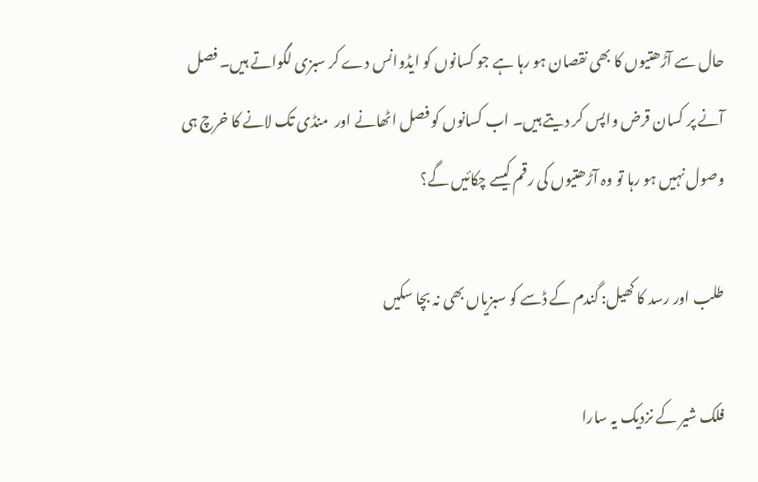حال سے آڑھتیوں کا بھی نقصان ہو رہا ہے جو کسانوں کو ایڈوانس دے کر سبزی لگواتے ہیں۔ فصل آنے پر کسان قرض واپس کر دیتے ہیں۔ اب کسانوں کو فصل اٹھانے اور  منڈی تک لانے کا خرچ ہی وصول نہیں ہو رہا تو وہ آڑھتیوں کی رقم کیسے چکائیں گے؟

طلب اور رسد کا کھیل: گندم کے ڈسے کو سبزیاں بھی نہ بچا سکیں

فلک شیر کے نزدیک یہ سارا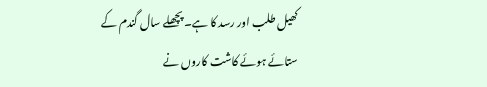کھیل طلب اور رسد کا ہے۔ پچھلے سال گندم کے ستائے ہوئے کاشت کاروں نے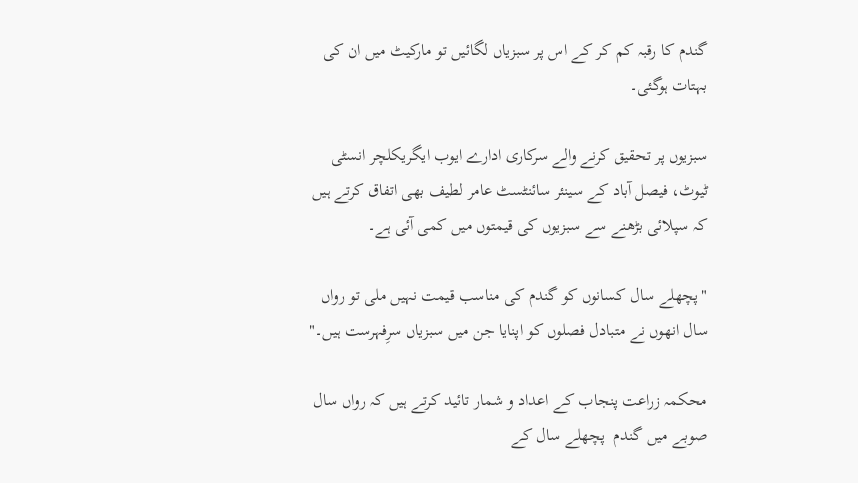گندم کا رقبہ کم کر کے اس پر سبزیاں لگائیں تو مارکیٹ میں ان کی بہتات ہوگئی۔

سبزیوں پر تحقیق کرنے والے سرکاری ادارے ایوب ایگریکلچر انسٹی ٹیوٹ، فیصل آباد کے سینئر سائنٹسٹ عامر لطیف بھی اتفاق کرتے ہیں کہ سپلائی بڑھنے سے سبزیوں کی قیمتوں میں کمی آئی ہے۔

"پچھلے سال کسانوں کو گندم کی مناسب قیمت نہیں ملی تو رواں سال انھوں نے متبادل فصلوں کو اپنایا جن میں سبزیاں سرِفہرست ہیں۔"

محکمہ زراعت پنجاب کے اعداد و شمار تائید کرتے ہیں کہ رواں سال صوبے میں گندم  پچھلے سال کے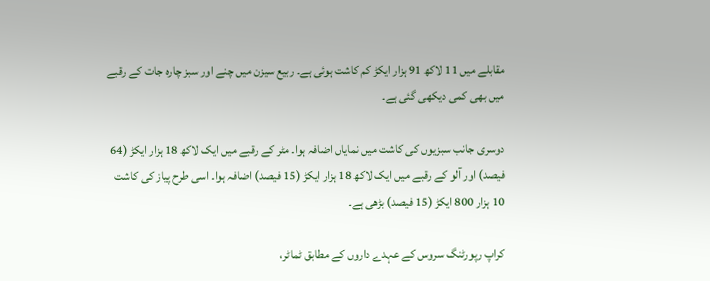مقابلے میں 11 لاکھ 91 ہزار ایکڑ کم کاشت ہوئی ہے۔ ربیع سیزن میں چنے اور سبز چارہ جات کے رقبے میں بھی کمی دیکھی گئی ہے۔

دوسری جانب سبزیوں کی کاشت میں نمایاں اضافہ ہوا۔ مٹر کے رقبے میں ایک لاکھ 18 ہزار ایکڑ (64 فیصد) اور آلو کے رقبے میں ایک لاکھ 18 ہزار ایکڑ (15 فیصد) اضافہ ہوا۔ اسی طرح پیاز کی کاشت 10 ہزار 800 ایکڑ (15 فیصد) بڑھی ہے۔

کراپ رپورٹنگ سروس کے عہدے داروں کے مطابق ٹماٹر،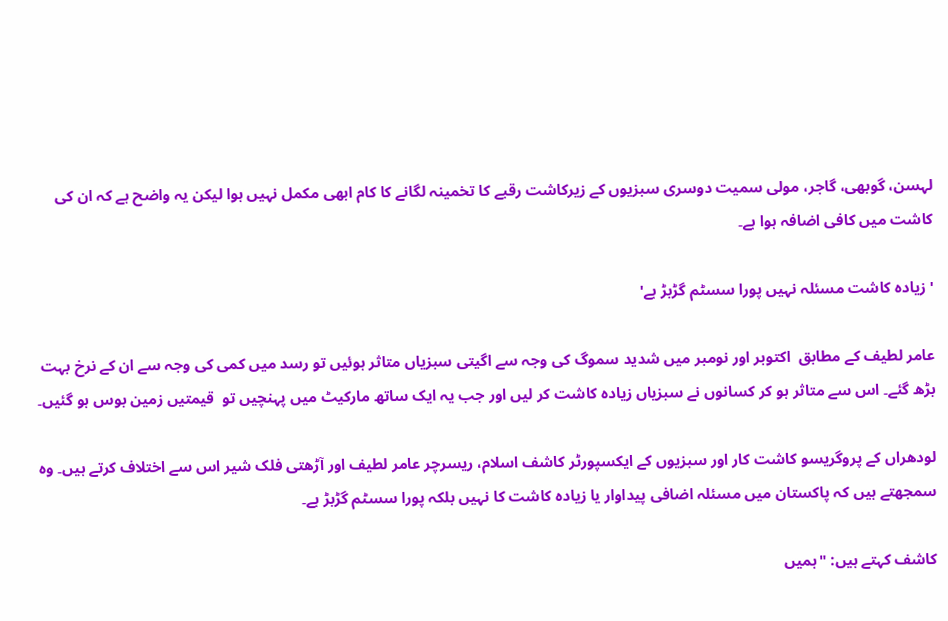لہسن، گوبھی، گاجر، مولی سمیت دوسری سبزیوں کے زیرکاشت رقبے کا تخمینہ لگانے کا کام ابھی مکمل نہیں ہوا لیکن یہ واضح ہے کہ ان کی کاشت میں کافی اضافہ ہوا ہے۔

'زیادہ کاشت مسئلہ نہیں پورا سسٹم گڑبڑ ہے'

عامر لطیف کے مطابق  اکتوبر اور نومبر میں شدید سموگ کی وجہ سے اگیتی سبزیاں متاثر ہوئیں تو رسد میں کمی کی وجہ سے ان کے نرخ بہت بڑھ گئے۔ اس سے متاثر ہو کر کسانوں نے سبزیاں زیادہ کاشت کر لیں اور جب یہ ایک ساتھ مارکیٹ میں پہنچیں تو  قیمتیں زمین بوس ہو گئیں۔

لودھراں کے پروگریسو کاشت کار اور سبزیوں کے ایکسپورٹر کاشف اسلام، ریسرچر عامر لطیف اور آڑھتی فلک شیر اس سے اختلاف کرتے ہیں۔ وہ سمجھتے ہیں کہ پاکستان میں مسئلہ اضافی پیداوار یا زیادہ کاشت کا نہیں بلکہ پورا سسٹم گڑبڑ ہے۔

کاشف کہتے ہیں: "ہمیں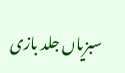سبزیاں جلد بازی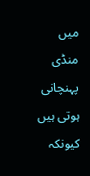میں منڈی پہنچانی ہوتی ہیں کیونکہ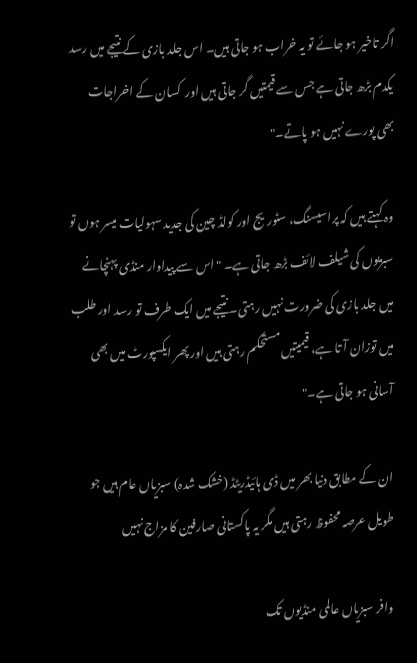اگر تاخیر ہو جائے تو یہ خراب ہو جاتی ہیں۔ اس جلد بازی کے نتیجے میں رسد یکدم بڑھ جاتی ہے جس سے قیمتیں گر جاتی ہیں اور  کسان کے اخراجات بھی پورے نہیں ہو پاتے۔"

وہ کہتے ہیں کہ پراسیسنگ، سٹوریج اور کولڈ چین کی جدید سہولیات میسر ہوں تو سبزیوں کی شیلف لائف بڑھ جاتی ہے۔ "اس سے پیداوار منڈی پہنچانے میں جلد بازی کی ضرورت نہیں رہتی۔ نتیجے میں ایک طرف تو رسد اور طلب میں توزان آ تا ہے، قیمیتیں مستحکم رہتی ہیں اور پھر ایکسپورٹ میں بھی آسانی ہو جاتی ہے۔"

ان کے مطابق دنیا بھر میں ڈی ہائیڈریٹڈ (خشک شدہ) سبزیاں عام ہیں جو طویل عرصہ محفوظ رہتی ہیں مگر یہ پاکستانی صارفین کا مزاج نہیں

وافر سبزیاں عالمی منڈیوں تک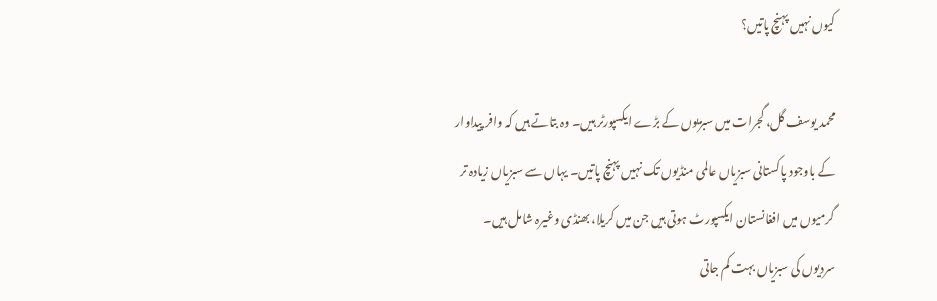کیوں نہیں پہنچ پاتیں؟

محمد یوسف گل، گجرات میں سبزیوں کے بڑے ایکسپورٹر ہیں۔ وہ بتاتے ہیں کہ وافر پیداوار کے باوجود پاکستانی سبزیاں عالمی منڈیوں تک نہیں پہنچ پاتیں۔ یہاں سے سبزیاں زیادہ تر گرمیوں میں افغانستان ایکسپورٹ ہوتی ہیں جن میں کریلا، بھنڈی وغیرہ شامل ہیں۔
سردیوں کی سبزیاں بہت کم جاتی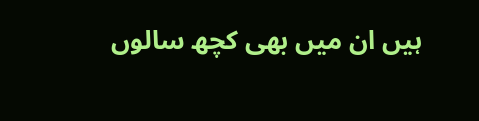ہیں ان میں بھی کچھ سالوں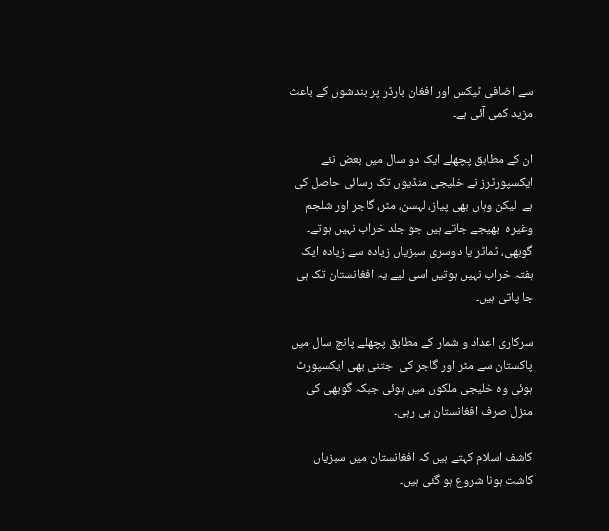سے اضافی ٹیکس اور افغان بارڈر پر بندشوں کے باعث مزید کمی آئی ہے۔

ان کے مطابق پچھلے ایک دو سال میں بعض نئے ایکسپورٹرز نے خلیجی منڈیوں تک رسائی حاصل کی ہے  لیکن وہاں بھی پیاز، لہسن، مٹر، گاجر اور شلجم وغیرہ  بھیجے جاتے ہیں جو جلد خراب نہیں ہوتے۔
گوبھی، ٹماٹر یا دوسری سبزیاں زیادہ سے زیادہ ایک ہفتہ خراب نہیں ہوتیں اسی لیے یہ افغانستان تک ہی جا پاتی ہیں۔

سرکاری اعداد و شمار کے مطابق پچھلے پانچ سال میں پاکستان سے مٹر اور گاجر کی  جتنی بھی ایکسپورٹ ہوئی وہ خلیجی ملکوں میں ہوئی جبکہ گوبھی کی منزل صرف افغانستان ہی رہی۔

کاشف اسلام کہتے ہیں کہ افغانستان میں سبزیاں کاشت ہونا شروع ہو گئی ہیں۔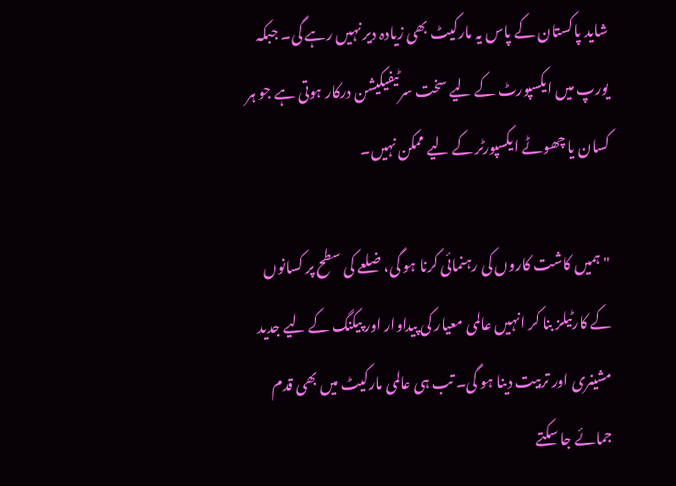شاید پاکستان کے پاس یہ مارکیٹ بھی زیادہ دیر نہیں رہے گی۔ جبکہ یورپ میں ایکسپورٹ کے لیے سخت سرٹیفیکیشن درکار ہوتی ہے جو ہر کسان یا چھوٹے ایکسپورٹر کے لیے ممکن نہیں۔

"ہمیں کاشت کاروں کی رہنمائی کرنا ہو گی، ضلعے کی سطح پر کسانوں کے کارٹیلز بنا کر انہیں عالمی معیار کی پیداوار اور پیکنگ کے لیے جدید مشینری اور تربیت دینا ہو گی۔ تب ہی عالمی مارکیٹ میں بھی قدم جمائے جا سکتے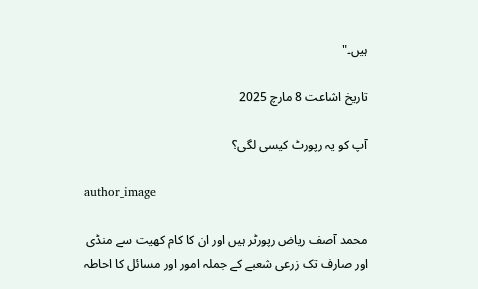ہیں۔"

تاریخ اشاعت 8 مارچ 2025

آپ کو یہ رپورٹ کیسی لگی؟

author_image

محمد آصف ریاض رپورٹر ہیں اور ان کا کام کھیت سے منڈی اور صارف تک زرعی شعبے کے جملہ امور اور مسائل کا احاطہ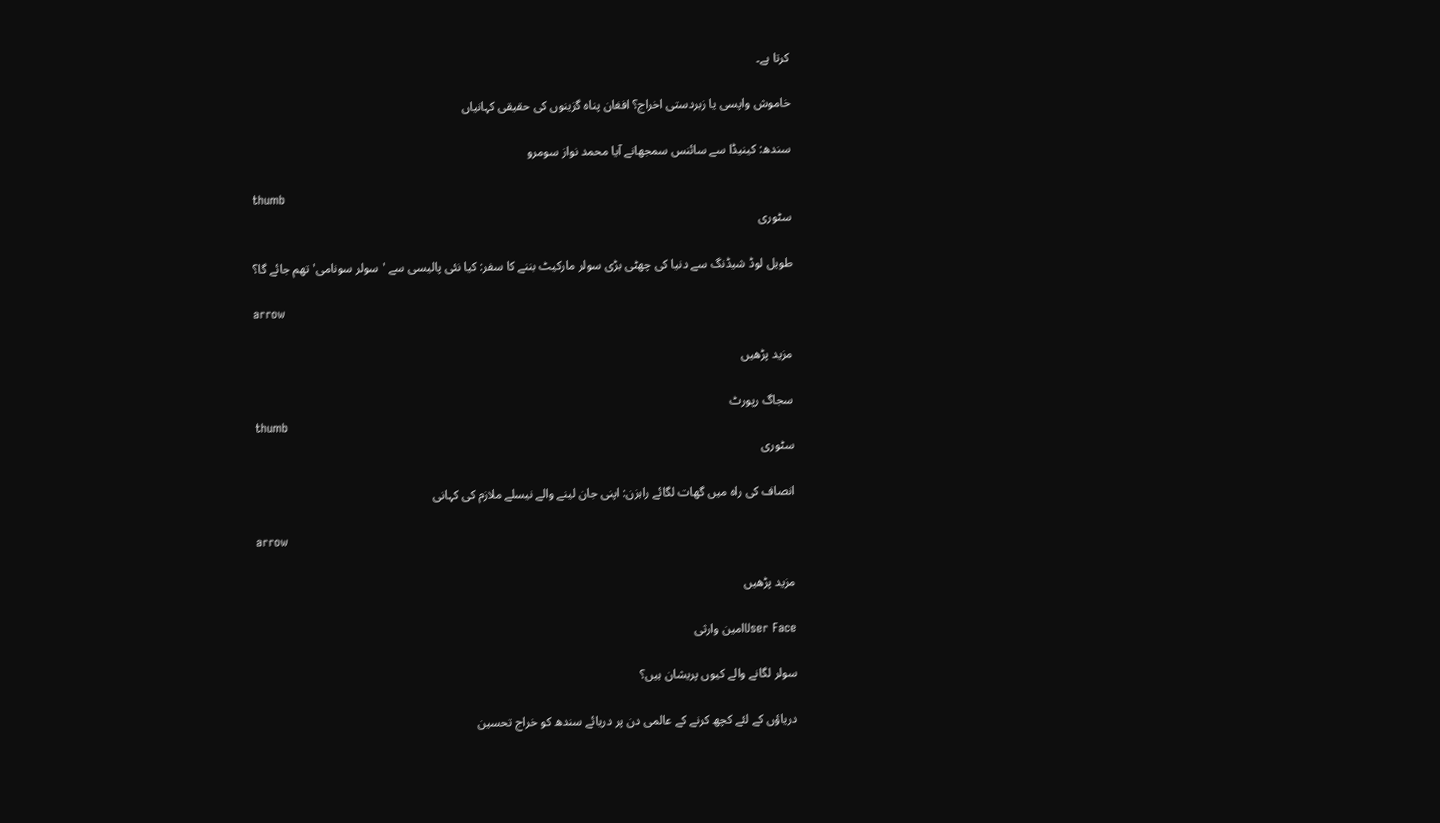کرتا ہے۔

خاموش واپسی یا زبردستی اخراج؟ افغان پناہ گزینوں کی حقیقی کہانیاں

سندھ: کینیڈا سے سائنس سمجھانے آیا محمد نواز سومرو

thumb
سٹوری

طویل لوڈ شیڈنگ سے دنیا کی چھٹی بڑی سولر مارکیٹ بننے کا سفر: کیا نئی پالیسی سے 'سولر سونامی' تھم جائے گا؟

arrow

مزید پڑھیں

سجاگ رپورٹ
thumb
سٹوری

انصاف کی راہ میں گھات لگائے راہزن: اپنی جان لینے والے نیسلے ملازم کی کہانی

arrow

مزید پڑھیں

User Faceامین وارثی

سولر لگانے والے کیوں پریشان ہیں؟

دریاؤں کے لئے کچھ کرنے کے عالمی دن پر دریائے سندھ کو خراج تحسین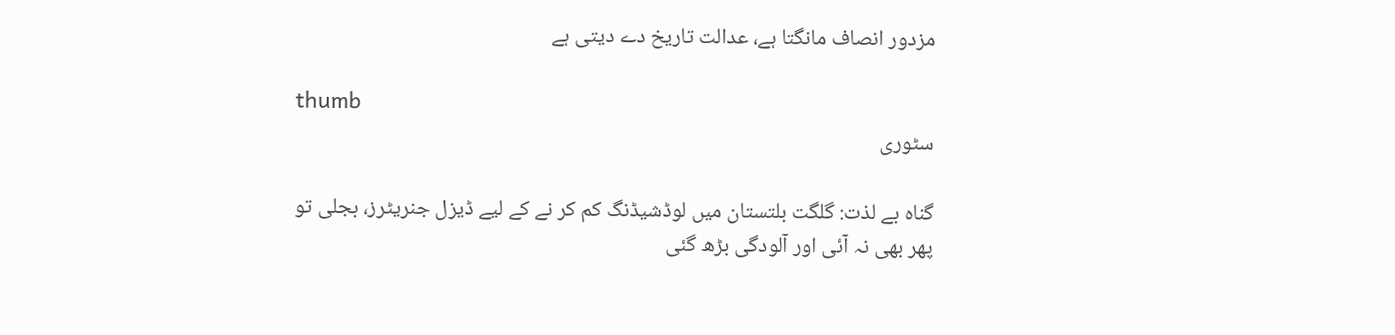مزدور انصاف مانگتا ہے، عدالت تاریخ دے دیتی ہے

thumb
سٹوری

گناہ بے لذت: گلگت بلتستان میں لوڈشیڈنگ کم کر نے کے لیے ڈیزل جنریٹرز، بجلی تو پھر بھی نہ آئی اور آلودگی بڑھ گئی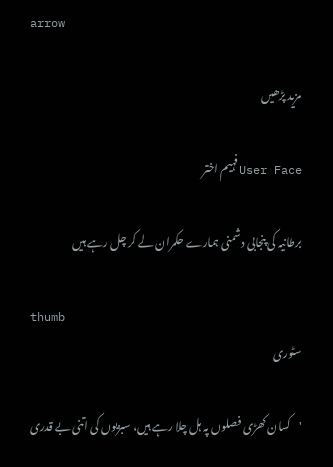arrow

مزید پڑھیں

User Faceفہیم اختر

برطانیہ کی پنجابی دشمنی ہمارے حکمران لے کر چل رہے ہیں

thumb
سٹوری

'کسان کھڑی فصلوں پہ ہل چلا رہے ہیں، سبزیوں کی اتنی بے قدری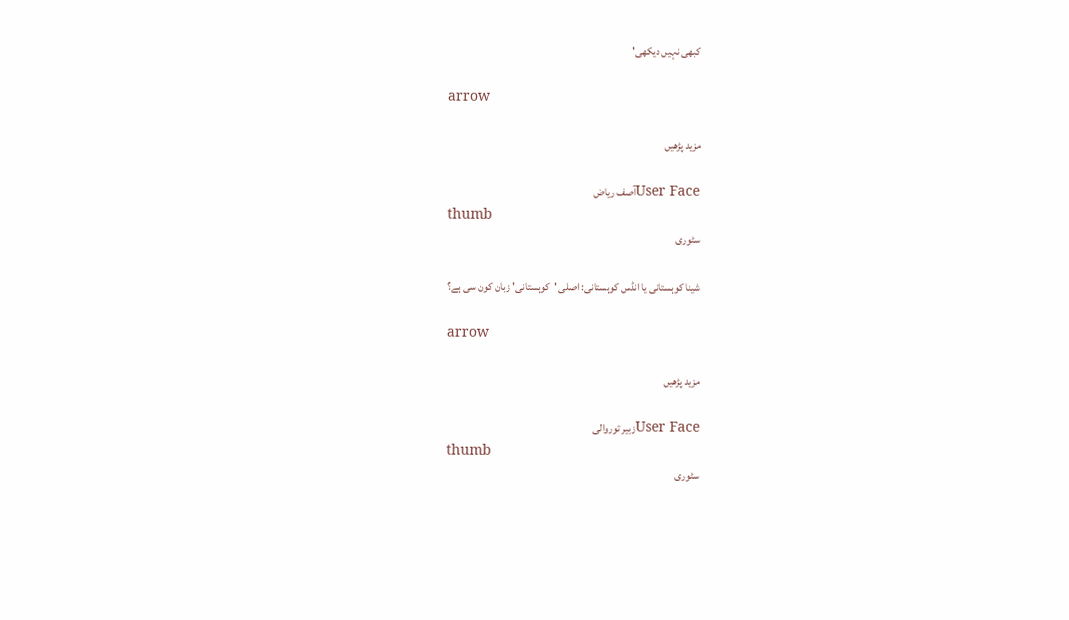کبھی نہیں دیکھی'

arrow

مزید پڑھیں

User Faceآصف ریاض
thumb
سٹوری

شینا کوہستانی یا انڈس کوہستانی: اصلی 'کوہستانی' زبان کون سی ہے؟

arrow

مزید پڑھیں

User Faceزبیر توروالی
thumb
سٹوری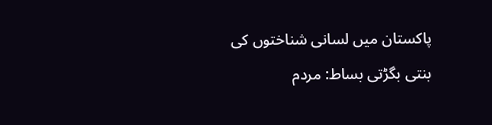پاکستان میں لسانی شناختوں کی بنتی بگڑتی بساط: مردم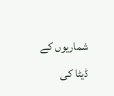شماریوں کے ڈیٹا کی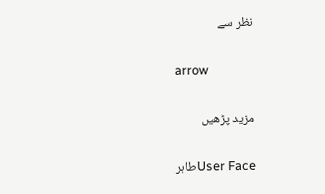نظر سے

arrow

مزید پڑھیں

User Faceطاہر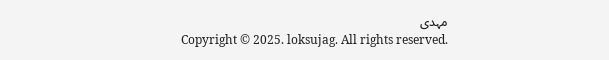مہدی
Copyright © 2025. loksujag. All rights reserved.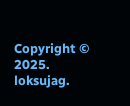Copyright © 2025. loksujag.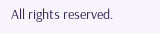All rights reserved.